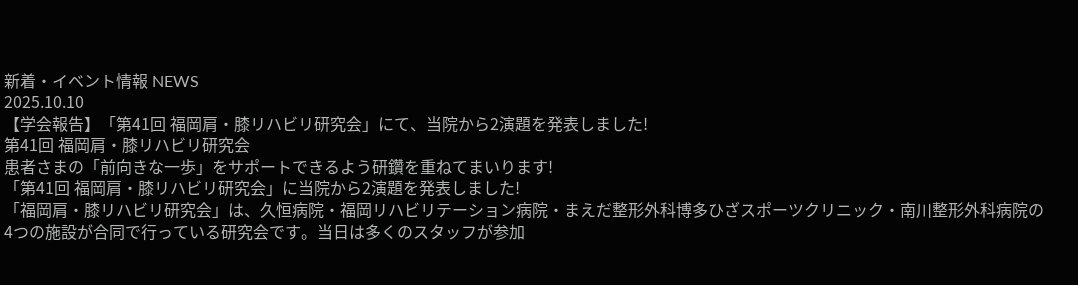新着・イベント情報 NEWS
2025.10.10
【学会報告】「第41回 福岡肩・膝リハビリ研究会」にて、当院から2演題を発表しました!
第41回 福岡肩・膝リハビリ研究会
患者さまの「前向きな一歩」をサポートできるよう研鑽を重ねてまいります!
「第41回 福岡肩・膝リハビリ研究会」に当院から2演題を発表しました!
「福岡肩・膝リハビリ研究会」は、久恒病院・福岡リハビリテーション病院・まえだ整形外科博多ひざスポーツクリニック・南川整形外科病院の4つの施設が合同で行っている研究会です。当日は多くのスタッフが参加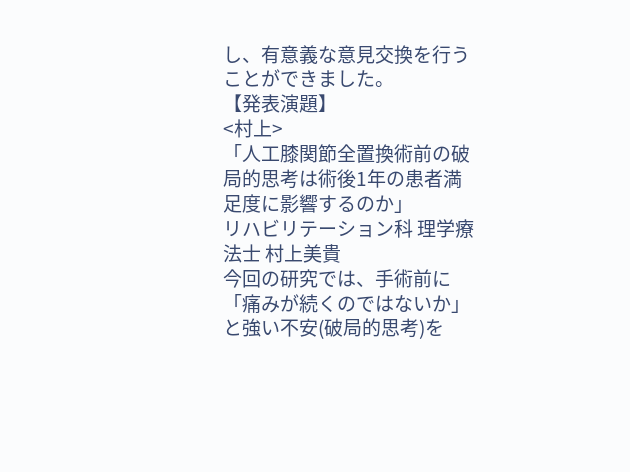し、有意義な意見交換を行うことができました。
【発表演題】
<村上>
「人工膝関節全置換術前の破局的思考は術後1年の患者満足度に影響するのか」
リハビリテーション科 理学療法士 村上美貴
今回の研究では、手術前に「痛みが続くのではないか」と強い不安(破局的思考)を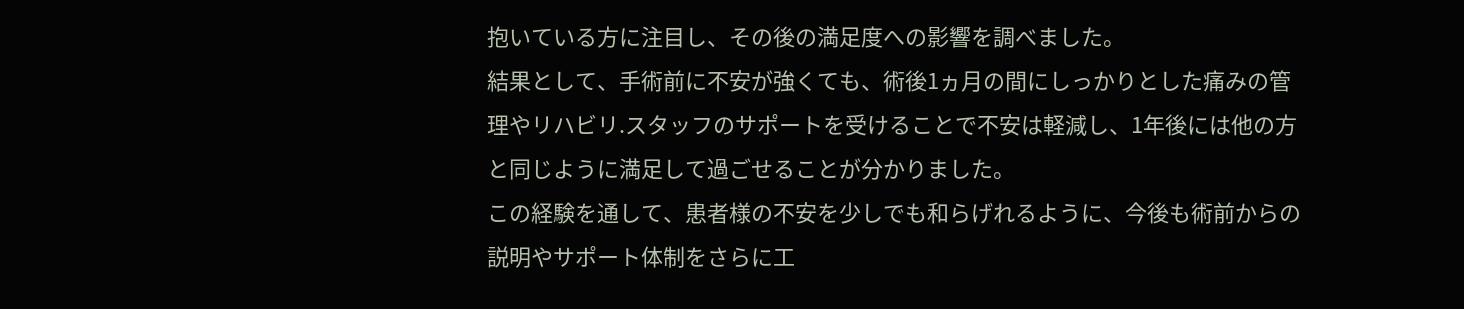抱いている方に注目し、その後の満足度への影響を調べました。
結果として、手術前に不安が強くても、術後1ヵ月の間にしっかりとした痛みの管理やリハビリ.スタッフのサポートを受けることで不安は軽減し、1年後には他の方と同じように満足して過ごせることが分かりました。
この経験を通して、患者様の不安を少しでも和らげれるように、今後も術前からの説明やサポート体制をさらに工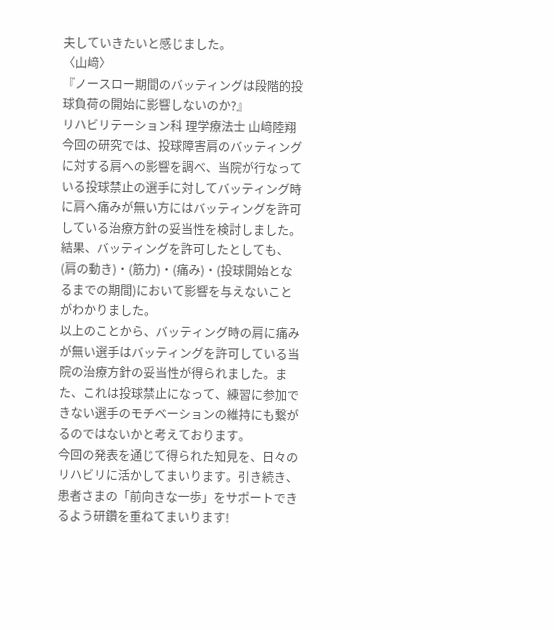夫していきたいと感じました。
〈山﨑〉
『ノースロー期間のバッティングは段階的投球負荷の開始に影響しないのか?』
リハビリテーション科 理学療法士 山﨑陸翔
今回の研究では、投球障害肩のバッティングに対する肩への影響を調べ、当院が行なっている投球禁止の選手に対してバッティング時に肩へ痛みが無い方にはバッティングを許可している治療方針の妥当性を検討しました。
結果、バッティングを許可したとしても、(肩の動き)・(筋力)・(痛み)・(投球開始となるまでの期間)において影響を与えないことがわかりました。
以上のことから、バッティング時の肩に痛みが無い選手はバッティングを許可している当院の治療方針の妥当性が得られました。また、これは投球禁止になって、練習に参加できない選手のモチベーションの維持にも繋がるのではないかと考えております。
今回の発表を通じて得られた知見を、日々のリハビリに活かしてまいります。引き続き、患者さまの「前向きな一歩」をサポートできるよう研鑽を重ねてまいります!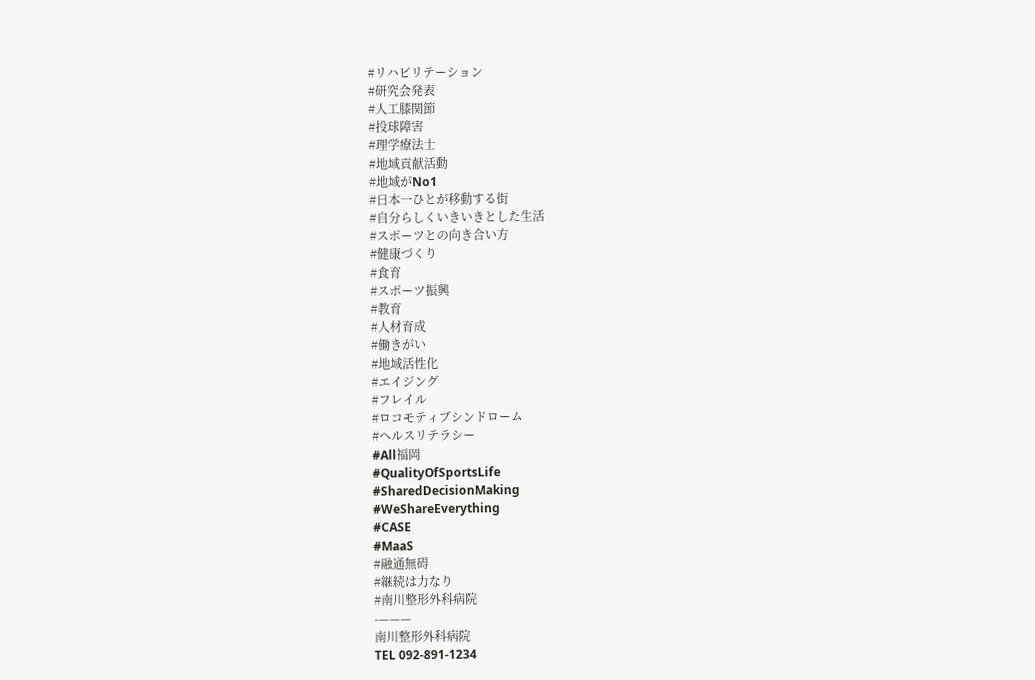#リハビリテーション
#研究会発表
#人工膝関節
#投球障害
#理学療法士
#地域貢献活動
#地域がNo1
#日本一ひとが移動する街
#自分らしくいきいきとした生活
#スポーツとの向き合い方
#健康づくり
#食育
#スポーツ振興
#教育
#人材育成
#働きがい
#地域活性化
#エイジング
#フレイル
#ロコモティブシンドローム
#ヘルスリテラシー
#All福岡
#QualityOfSportsLife
#SharedDecisionMaking
#WeShareEverything
#CASE
#MaaS
#融通無碍
#継続は力なり
#南川整形外科病院
-———
南川整形外科病院
TEL 092-891-1234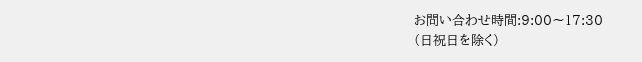お問い合わせ時間:9:00〜17:30
(日祝日を除く)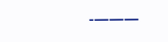-———